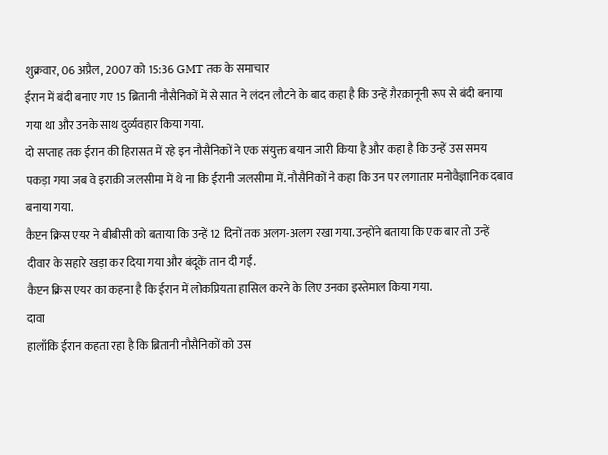शुक्रवार, 06 अप्रैल, 2007 को 15:36 GMT तक के समाचार
ईरान में बंदी बनाए गए 15 ब्रितानी नौसैनिकों में से सात ने लंदन लौटने के बाद कहा है कि उन्हें ग़ैरक़ानूनी रूप से बंदी बनाया गया था और उनके साथ दुर्व्यवहार किया गया.
दो सप्ताह तक ईरान की हिरासत में रहे इन नौसैनिकों ने एक संयुक्त बयान जारी किया है और कहा है कि उन्हें उस समय पकड़ा गया जब वे इराक़ी जलसीमा में थे ना कि ईरानी जलसीमा में. नौसैनिकों ने कहा कि उन पर लगातार मनोवैज्ञानिक दबाव बनाया गया.
कैप्टन क्रिस एयर ने बीबीसी को बताया कि उन्हें 12 दिनों तक अलग-अलग रखा गया. उन्होंने बताया कि एक बार तो उन्हें दीवार के सहारे खड़ा कर दिया गया और बंदूकें तान दी गईं.
कैप्टन क्रिस एयर का कहना है कि ईरान में लोकप्रियता हासिल करने के लिए उनका इस्तेमाल किया गया.
दावा
हालाँकि ईरान कहता रहा है कि ब्रितानी नौसैनिकों को उस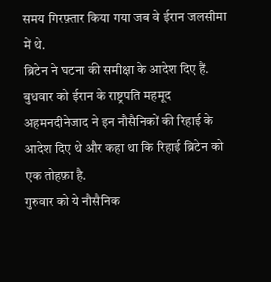समय गिरफ़्तार किया गया जब वे ईरान जलसीमा में थे.
ब्रिटेन ने घटना की समीक्षा के आदेश दिए हैं. बुधवार को ईरान के राष्ट्रपति महमूद अहमनदीनेजाद ने इन नौसैनिकों की रिहाई के आदेश दिए थे और कहा था कि रिहाई ब्रिटेन को एक तोहफ़ा है.
गुरुवार को ये नौसैनिक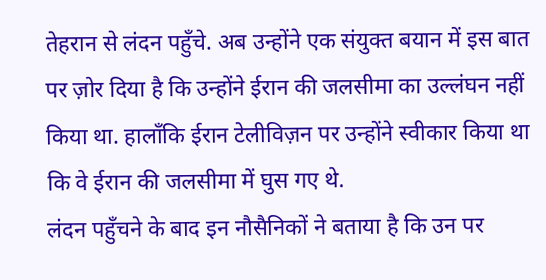तेहरान से लंदन पहुँचे. अब उन्होंने एक संयुक्त बयान में इस बात पर ज़ोर दिया है कि उन्होंने ईरान की जलसीमा का उल्लंघन नहीं किया था. हालाँकि ईरान टेलीविज़न पर उन्होंने स्वीकार किया था कि वे ईरान की जलसीमा में घुस गए थे.
लंदन पहुँचने के बाद इन नौसैनिकों ने बताया है कि उन पर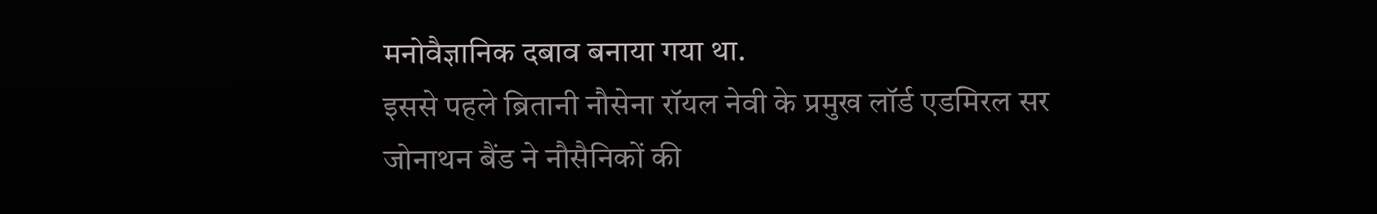मनोवैज्ञानिक दबाव बनाया गया था.
इससे पहले ब्रितानी नौसेना रॉयल नेवी के प्रमुख लॉर्ड एडमिरल सर जोनाथन बैंड ने नौसैनिकों की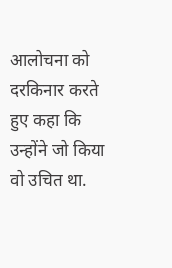आलोचना को दरकिनार करते हुए कहा कि उन्होंने जो किया वो उचित था.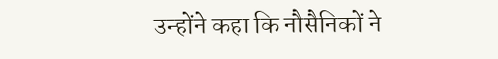उन्होंने कहा कि नौसैनिकों ने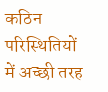कठिन परिस्थितियों में अच्छी तरह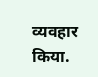व्यवहार किया.